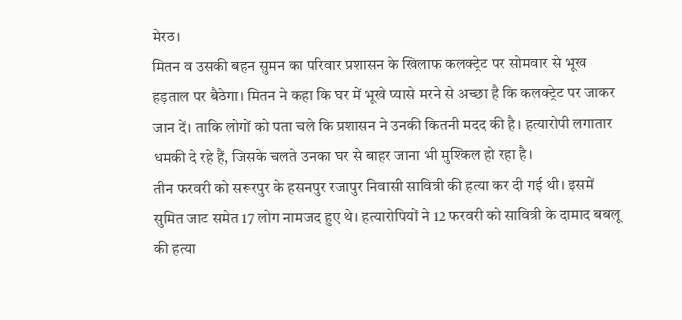मेरठ।
मितन व उसकी बहन सुमन का परिवार प्रशासन के खिलाफ कलक्ट्रेट पर सोमवार से भूख हड़ताल पर बैठेगा। मितन ने कहा कि घर में भूखे प्यासे मरने से अच्छा है कि कलक्ट्रेट पर जाकर जान दें। ताकि लोगों को पता चले कि प्रशासन ने उनकी कितनी मदद की है। हत्यारोपी लगातार धमकी दे रहे हैं, जिसके चलते उनका घर से बाहर जाना भी मुश्किल हो रहा है।
तीन फरवरी को सरूरपुर के हसनपुर रजापुर निवासी सावित्री की हत्या कर दी गई थी। इसमें सुमित जाट समेत 17 लोग नामजद हुए थे। हत्यारोपियों ने 12 फरवरी को सावित्री के दामाद बबलू की हत्या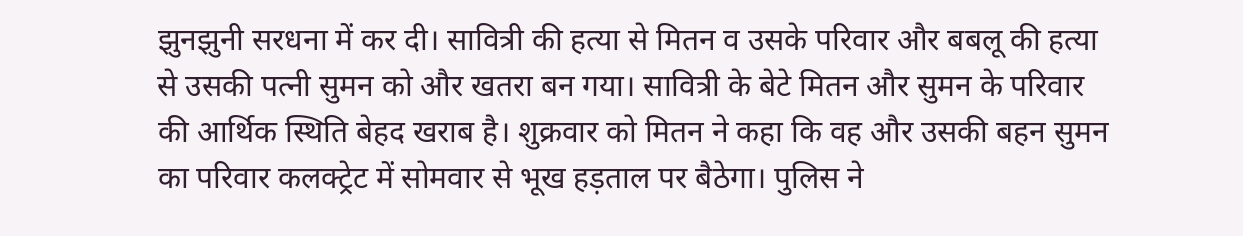झुनझुनी सरधना में कर दी। सावित्री की हत्या से मितन व उसके परिवार और बबलू की हत्या से उसकी पत्नी सुमन को और खतरा बन गया। सावित्री के बेटे मितन और सुमन के परिवार की आर्थिक स्थिति बेहद खराब है। शुक्रवार को मितन ने कहा कि वह और उसकी बहन सुमन का परिवार कलक्ट्रेट में सोमवार से भूख हड़ताल पर बैठेगा। पुलिस ने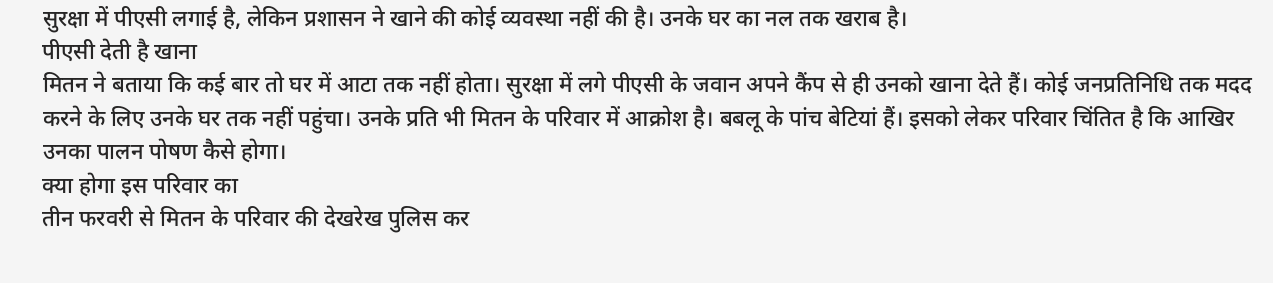सुरक्षा में पीएसी लगाई है, लेकिन प्रशासन ने खाने की कोई व्यवस्था नहीं की है। उनके घर का नल तक खराब है।
पीएसी देती है खाना
मितन ने बताया कि कई बार तो घर में आटा तक नहीं होता। सुरक्षा में लगे पीएसी के जवान अपने कैंप से ही उनको खाना देते हैं। कोई जनप्रतिनिधि तक मदद करने के लिए उनके घर तक नहीं पहुंचा। उनके प्रति भी मितन के परिवार में आक्रोश है। बबलू के पांच बेटियां हैं। इसको लेकर परिवार चिंतित है कि आखिर उनका पालन पोषण कैसे होगा।
क्या होगा इस परिवार का
तीन फरवरी से मितन के परिवार की देखरेख पुलिस कर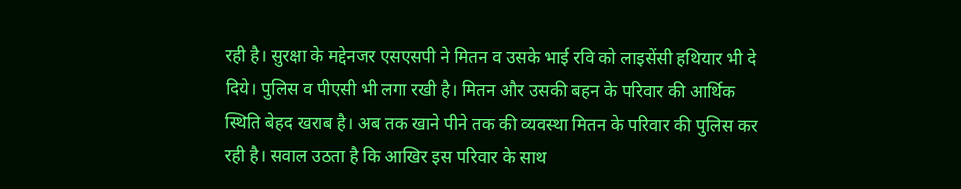रही है। सुरक्षा के मद्देनजर एसएसपी ने मितन व उसके भाई रवि को लाइसेंसी हथियार भी दे दिये। पुलिस व पीएसी भी लगा रखी है। मितन और उसकी बहन के परिवार की आर्थिक स्थिति बेहद खराब है। अब तक खाने पीने तक की व्यवस्था मितन के परिवार की पुलिस कर रही है। सवाल उठता है कि आखिर इस परिवार के साथ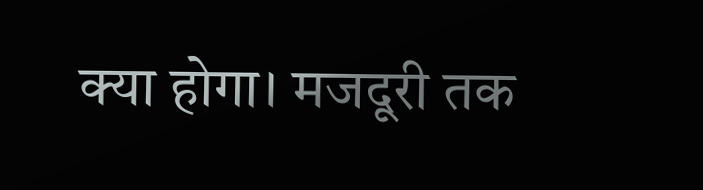क्या होगा। मजदूरी तक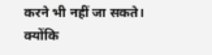करने भी नहीं जा सकते। क्योंकि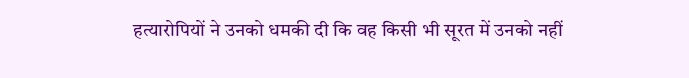हत्यारोपियों ने उनको धमकी दी कि वह किसी भी सूरत में उनको नहीं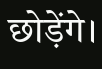छोड़ेंगे।